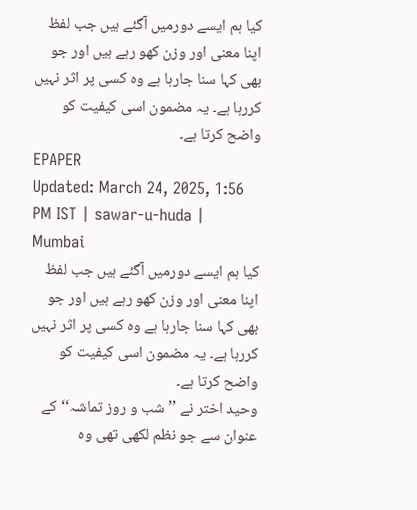کیا ہم ایسے دورمیں آگئے ہیں جب لفظ اپنا معنی اور وزن کھو رہے ہیں اور جو بھی کہا سنا جارہا ہے وہ کسی پر اثر نہیں کررہا ہے۔ یہ مضمون اسی کیفیت کو واضح کرتا ہے۔
EPAPER
Updated: March 24, 2025, 1:56 PM IST | sawar-u-huda | Mumbai
کیا ہم ایسے دورمیں آگئے ہیں جب لفظ اپنا معنی اور وزن کھو رہے ہیں اور جو بھی کہا سنا جارہا ہے وہ کسی پر اثر نہیں کررہا ہے۔ یہ مضمون اسی کیفیت کو واضح کرتا ہے۔
وحید اختر نے ’’شب و روز تماشہ‘‘کے عنوان سے جو نظم لکھی تھی وہ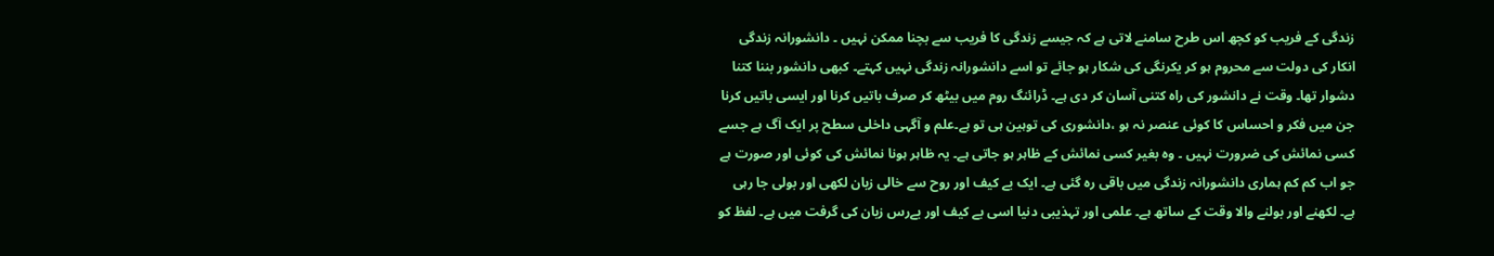زندگی کے فریب کو کچھ اس طرح سامنے لاتی ہے کہ جیسے زندگی کا فریب سے بچنا ممکن نہیں ۔ دانشورانہ زندگی انکار کی دولت سے محروم ہو کر یکرنگی کی شکار ہو جائے تو اسے دانشورانہ زندگی نہیں کہتے۔ کبھی دانشور بننا کتنا دشوار تھا۔ وقت نے دانشور کی راہ کتنی آسان کر دی ہے۔ ڈرائنگ روم میں بیٹھ کر صرف باتیں کرنا اور ایسی باتیں کرنا جن میں فکر و احساس کا کوئی عنصر نہ ہو ،دانشوری کی توہین ہی تو ہے۔علم و آگہی داخلی سطح پر ایک آگ ہے جسے کسی نمائش کی ضرورت نہیں ۔ وہ بغیر کسی نمائش کے ظاہر ہو جاتی ہے۔ یہ ظاہر ہونا نمائش کی کوئی اور صورت ہے جو اب کم کم ہماری دانشورانہ زندگی میں باقی رہ گئی ہے۔ ایک بے کیف اور روح سے خالی زبان لکھی اور بولی جا رہی ہے۔ لکھنے اور بولنے والا وقت کے ساتھ ہے۔ علمی اور تہذیبی دنیا اسی بے کیف اور بےرس زبان کی گرفت میں ہے۔ لفظ کو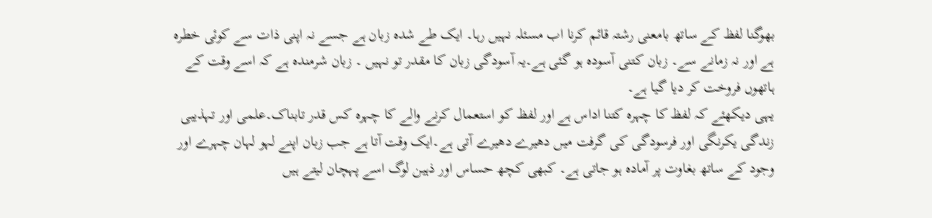بھوگنا لفظ کے ساتھ بامعنی رشتہ قائم کرنا اب مسئلہ نہیں رہا۔ ایک طے شدہ زبان ہے جسے نہ اپنی ذات سے کوئی خطرہ ہے اور نہ زمانے سے۔ زبان کتنی آسودہ ہو گئی ہے۔یہ آسودگی زبان کا مقدر تو نہیں ۔ زبان شرمندہ ہے کہ اسے وقت کے ہاتھوں فروخت کر دیا گیا ہے۔
یہی دیکھئے کہ لفظ کا چہرہ کتنا اداس ہے اور لفظ کو استعمال کرنے والے کا چہرہ کس قدر تابناک۔علمی اور تہذیبی زندگی یکرنگی اور فرسودگی کی گرفت میں دھیرے دھیرے آتی ہے۔ایک وقت آتا ہے جب زبان اپنے لہو لہان چہرے اور وجود کے ساتھ بغاوت پر آمادہ ہو جاتی ہے۔ کبھی کچھ حساس اور ذہین لوگ اسے پہچان لیتے ہیں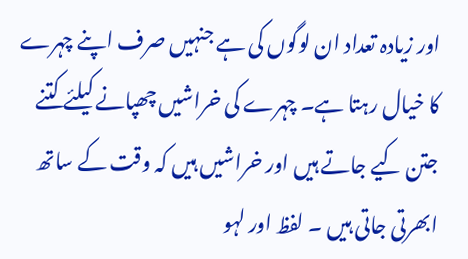اور زیادہ تعداد ان لوگوں کی ہے جنہیں صرف اپنے چہرے کا خیال رہتا ہے۔ چہرے کی خراشیں چھپانے کیلئے کتنے جتن کیے جاتے ہیں اور خراشیں ہیں کہ وقت کے ساتھ ابھرتی جاتی ہیں ۔ لفظ اور لہو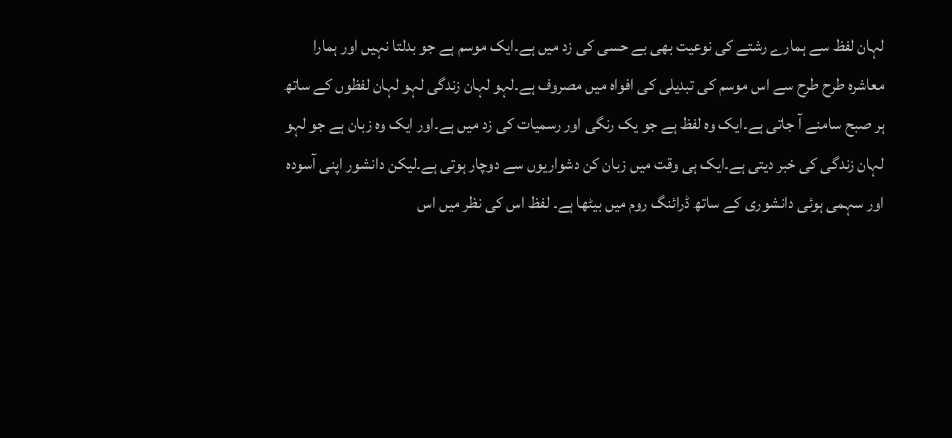لہان لفظ سے ہمارے رشتے کی نوعیت بھی بے حسی کی زد میں ہے۔ایک موسم ہے جو بدلتا نہیں اور ہمارا معاشرہ طرح طرح سے اس موسم کی تبدیلی کی افواہ میں مصروف ہے۔لہو لہان زندگی لہو لہان لفظوں کے ساتھ ہر صبح سامنے آ جاتی ہے۔ایک وہ لفظ ہے جو یک رنگی اور رسمیات کی زد میں ہے۔اور ایک وہ زبان ہے جو لہو لہان زندگی کی خبر دیتی ہے۔ایک ہی وقت میں زبان کن دشواریوں سے دوچار ہوتی ہے۔لیکن دانشور اپنی آسودہ اور سہمی ہوئی دانشوری کے ساتھ ڈرائنگ روم میں بیٹھا ہے۔ لفظ اس کی نظر میں اس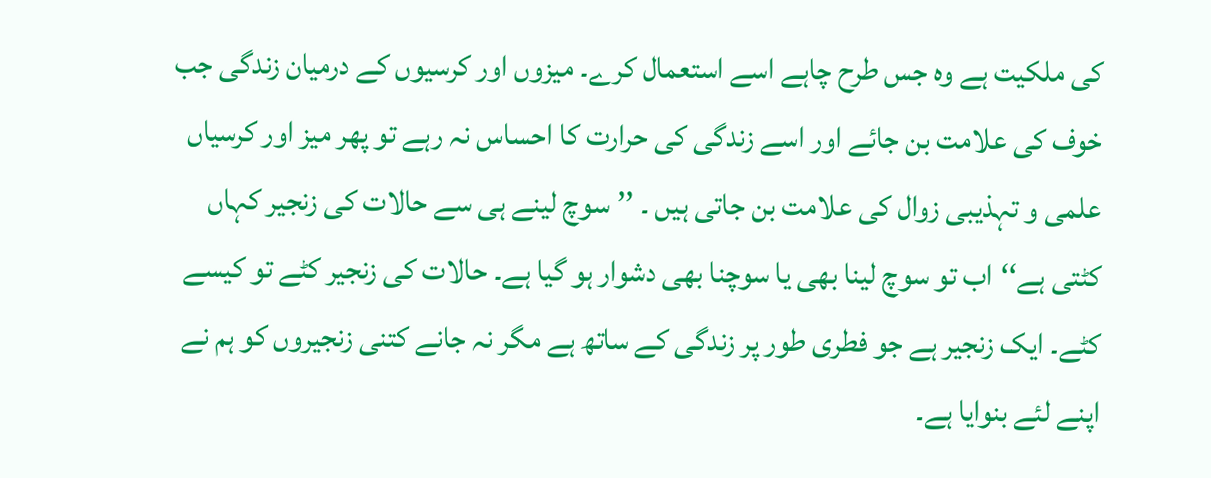کی ملکیت ہے وہ جس طرح چاہے اسے استعمال کرے۔ میزوں اور کرسیوں کے درمیان زندگی جب خوف کی علامت بن جائے اور اسے زندگی کی حرارت کا احساس نہ رہے تو پھر میز اور کرسیاں علمی و تہذیبی زوال کی علامت بن جاتی ہیں ۔ ’’سوچ لینے ہی سے حالات کی زنجیر کہاں کٹتی ہے‘‘اب تو سوچ لینا بھی یا سوچنا بھی دشوار ہو گیا ہے۔ حالات کی زنجیر کٹے تو کیسے کٹے۔ ایک زنجیر ہے جو فطری طور پر زندگی کے ساتھ ہے مگر نہ جانے کتنی زنجیروں کو ہم نے اپنے لئے بنوایا ہے۔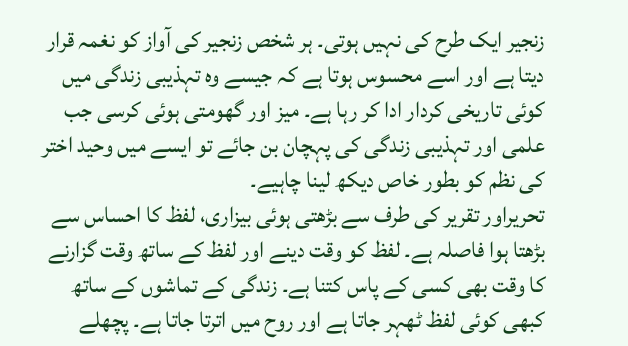زنجیر ایک طرح کی نہیں ہوتی۔ ہر شخص زنجیر کی آواز کو نغمہ قرار دیتا ہے اور اسے محسوس ہوتا ہے کہ جیسے وہ تہذیبی زندگی میں کوئی تاریخی کردار ادا کر رہا ہے۔ میز اور گھومتی ہوئی کرسی جب علمی اور تہذیبی زندگی کی پہچان بن جائے تو ایسے میں وحید اختر کی نظم کو بطور خاص دیکھ لینا چاہیے۔
تحریراور تقریر کی طرف سے بڑھتی ہوئی بیزاری، لفظ کا احساس سے بڑھتا ہوا فاصلہ ہے۔ لفظ کو وقت دینے اور لفظ کے ساتھ وقت گزارنے کا وقت بھی کسی کے پاس کتنا ہے۔ زندگی کے تماشوں کے ساتھ کبھی کوئی لفظ ٹھہر جاتا ہے اور روح میں اترتا جاتا ہے۔ پچھلے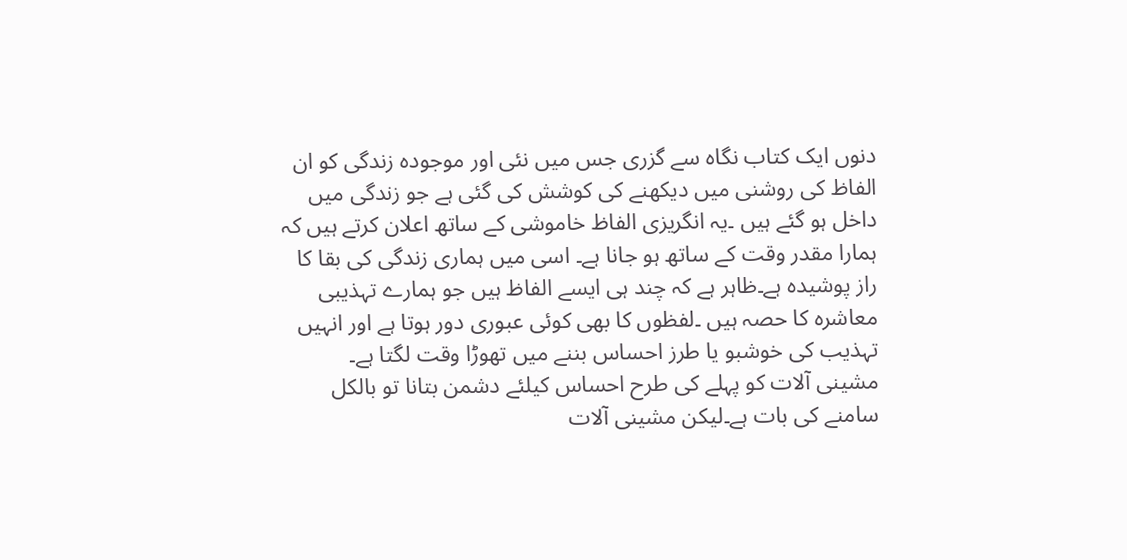دنوں ایک کتاب نگاہ سے گزری جس میں نئی اور موجودہ زندگی کو ان الفاظ کی روشنی میں دیکھنے کی کوشش کی گئی ہے جو زندگی میں داخل ہو گئے ہیں ۔یہ انگریزی الفاظ خاموشی کے ساتھ اعلان کرتے ہیں کہ ہمارا مقدر وقت کے ساتھ ہو جانا ہے۔ اسی میں ہماری زندگی کی بقا کا راز پوشیدہ ہے۔ظاہر ہے کہ چند ہی ایسے الفاظ ہیں جو ہمارے تہذیبی معاشرہ کا حصہ ہیں ۔لفظوں کا بھی کوئی عبوری دور ہوتا ہے اور انہیں تہذیب کی خوشبو یا طرز احساس بننے میں تھوڑا وقت لگتا ہے۔ مشینی آلات کو پہلے کی طرح احساس کیلئے دشمن بتانا تو بالکل سامنے کی بات ہے۔لیکن مشینی آلات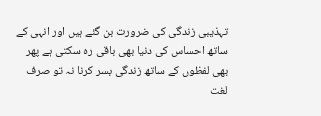تہذیبی زندگی کی ضرورت بن گئے ہیں اور انہی کے ساتھ احساس کی دنیا بھی باقی رہ سکتی ہے پھر بھی لفظوں کے ساتھ زندگی بسر کرنا نہ تو صرف لغت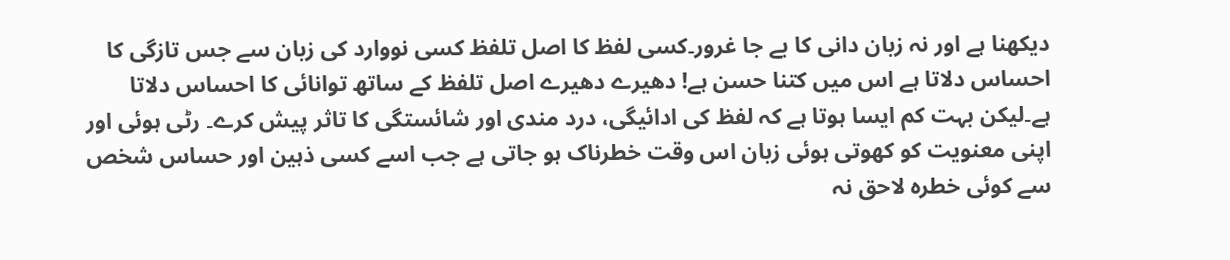دیکھنا ہے اور نہ زبان دانی کا بے جا غرور۔کسی لفظ کا اصل تلفظ کسی نووارد کی زبان سے جس تازگی کا احساس دلاتا ہے اس میں کتنا حسن ہے! دھیرے دھیرے اصل تلفظ کے ساتھ توانائی کا احساس دلاتا ہے۔لیکن بہت کم ایسا ہوتا ہے کہ لفظ کی ادائیگی، درد مندی اور شائستگی کا تاثر پیش کرے۔ رٹی ہوئی اور اپنی معنویت کو کھوتی ہوئی زبان اس وقت خطرناک ہو جاتی ہے جب اسے کسی ذہین اور حساس شخص سے کوئی خطرہ لاحق نہ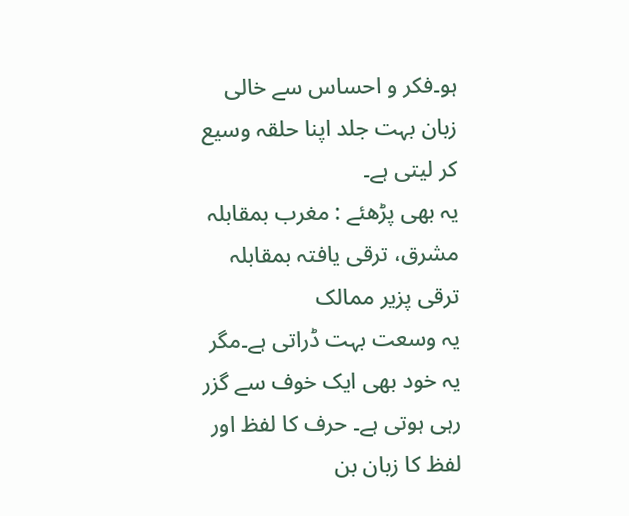ہو۔فکر و احساس سے خالی زبان بہت جلد اپنا حلقہ وسیع کر لیتی ہے۔
یہ بھی پڑھئے : مغرب بمقابلہ مشرق، ترقی یافتہ بمقابلہ ترقی پزیر ممالک
یہ وسعت بہت ڈراتی ہے۔مگر یہ خود بھی ایک خوف سے گزر رہی ہوتی ہے۔ حرف کا لفظ اور لفظ کا زبان بن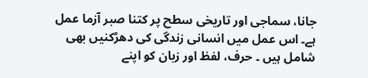جانا، سماجی اور تاریخی سطح پر کتنا صبر آزما عمل ہے۔ اس عمل میں انسانی زندگی کی دھڑکنیں بھی شامل ہیں ۔ حرف، لفظ اور زبان کو اپنے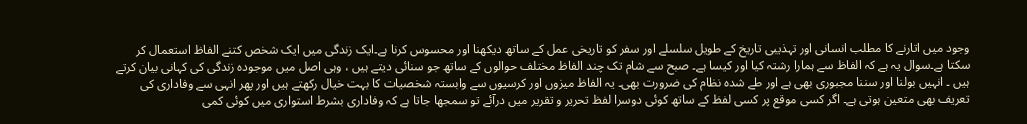وجود میں اتارنے کا مطلب انسانی اور تہذیبی تاریخ کے طویل سلسلے اور سفر کو تاریخی عمل کے ساتھ دیکھنا اور محسوس کرنا ہے۔ایک زندگی میں ایک شخص کتنے الفاظ استعمال کر سکتا ہے۔سوال یہ ہے کہ الفاظ سے ہمارا رشتہ کیا اور کیسا ہے۔ صبح سے شام تک چند الفاظ مختلف حوالوں کے ساتھ جو سنائی دیتے ہیں ، وہی اصل میں موجودہ زندگی کی کہانی بیان کرتے ہیں ۔ انہیں بولنا اور سننا مجبوری بھی ہے اور طے شدہ نظام کی ضرورت بھی۔ یہ الفاظ میزوں اور کرسیوں سے وابستہ شخصیات کا بہت خیال رکھتے ہیں اور پھر انہی سے وفاداری کی تعریف بھی متعین ہوتی ہے۔ اگر کسی موقع پر کسی لفظ کے ساتھ کوئی دوسرا لفظ تحریر و تقریر میں درآئے تو سمجھا جاتا ہے کہ وفاداری بشرط استواری میں کوئی کمی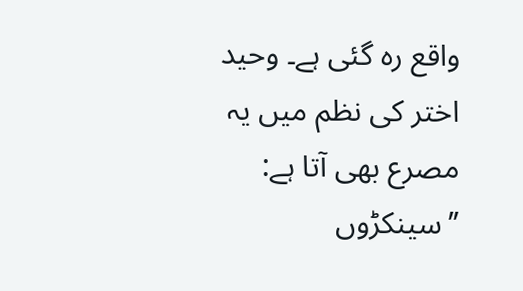واقع رہ گئی ہے۔ وحید اختر کی نظم میں یہ مصرع بھی آتا ہے: ’’سینکڑوں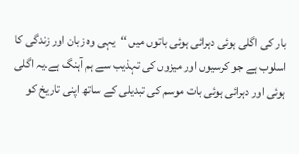بار کی اگلی ہوئی دہرائی ہوئی باتوں میں ‘‘یہی وہ زبان اور زندگی کا اسلوب ہے جو کرسیوں اور میزوں کی تہذیب سے ہم آہنگ ہے۔یہ اگلی ہوئی اور دہرائی ہوئی بات موسم کی تبدیلی کے ساتھ اپنی تاریخ کو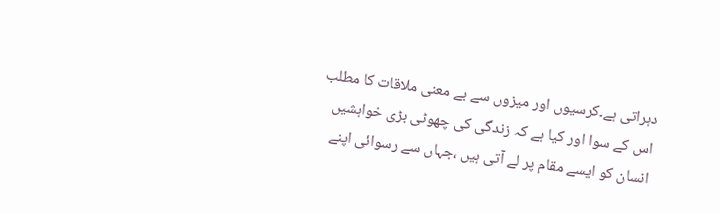دہراتی ہے۔کرسیوں اور میزوں سے بے معنی ملاقات کا مطلب اس کے سوا اور کیا ہے کہ زندگی کی چھوٹی بڑی خواہشیں انسان کو ایسے مقام پر لے آتی ہیں ،جہاں سے رسوائی اپنے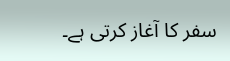سفر کا آغاز کرتی ہے۔